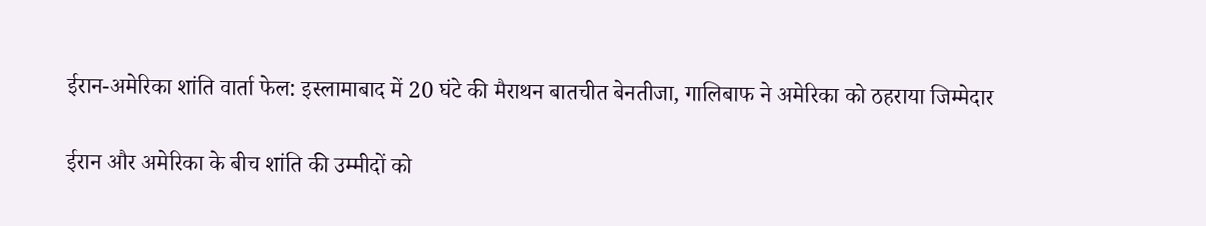ईरान-अमेरिका शांति वार्ता फेल: इस्लामाबाद में 20 घंटे की मैराथन बातचीत बेनतीजा, गालिबाफ ने अमेरिका को ठहराया जिम्मेदार

ईरान और अमेरिका के बीच शांति की उम्मीदों को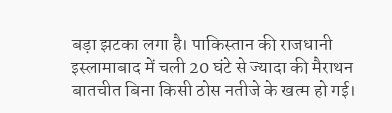बड़ा झटका लगा है। पाकिस्तान की राजधानी इस्लामाबाद में चली 20 घंटे से ज्यादा की मैराथन बातचीत बिना किसी ठोस नतीजे के खत्म हो गई।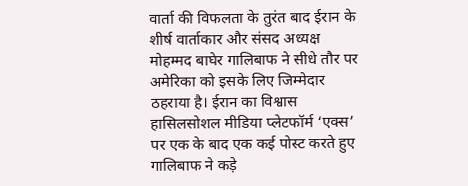वार्ता की विफलता के तुरंत बाद ईरान के शीर्ष वार्ताकार और संसद अध्यक्ष मोहम्मद बाघेर गालिबाफ ने सीधे तौर पर अमेरिका को इसके लिए जिम्मेदार ठहराया है। ईरान का विश्वास हासिलसोशल मीडिया प्लेटफॉर्म ‘एक्स’ पर एक के बाद एक कई पोस्ट करते हुए गालिबाफ ने कड़े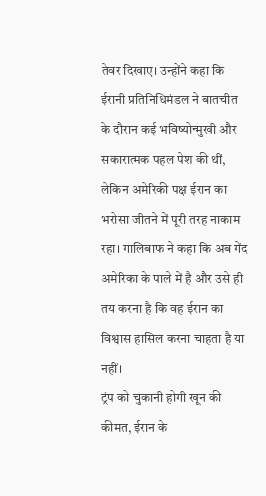तेवर दिखाए। उन्होंने कहा कि ईरानी प्रतिनिधिमंडल ने बातचीत के दौरान कई भविष्योन्मुखी और सकारात्मक पहल पेश की थीं, लेकिन अमेरिकी पक्ष ईरान का भरोसा जीतने में पूरी तरह नाकाम रहा। गालिबाफ ने कहा कि अब गेंद अमेरिका के पाले में है और उसे ही तय करना है कि वह ईरान का विश्वास हासिल करना चाहता है या नहीं।
ट्रंप को चुकानी होगी खून की कीमत, ईरान के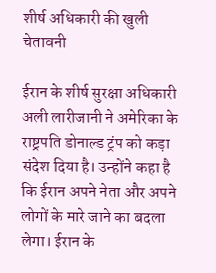शीर्ष अधिकारी की खुली चेतावनी

ईरान के शीर्ष सुरक्षा अधिकारी अली लारीजानी ने अमेरिका के राष्ट्रपति डोनाल्ड ट्रंप को कड़ा संदेश दिया है। उन्होंने कहा है कि ईरान अपने नेता और अपने लोगों के मारे जाने का बदला लेगा। ईरान के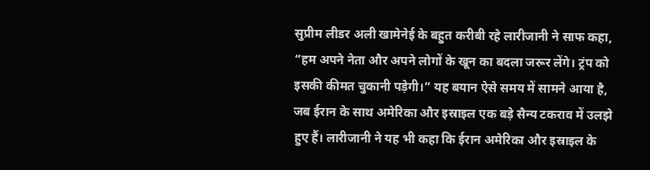सुप्रीम लीडर अली खामेनेई के बहुत करीबी रहे लारीजानी ने साफ कहा, “हम अपने नेता और अपने लोगों के खून का बदला जरूर लेंगे। ट्रंप को इसकी कीमत चुकानी पड़ेगी।” यह बयान ऐसे समय में सामने आया है, जब ईरान के साथ अमेरिका और इस्राइल एक बड़े सैन्य टकराव में उलझे हुए हैं। लारीजानी ने यह भी कहा कि ईरान अमेरिका और इस्राइल के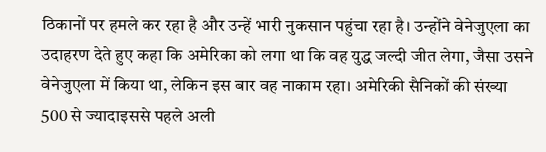ठिकानों पर हमले कर रहा है और उन्हें भारी नुकसान पहुंचा रहा है। उन्होंने वेनेजुएला का उदाहरण देते हुए कहा कि अमेरिका को लगा था कि वह युद्ध जल्दी जीत लेगा, जैसा उसने वेनेजुएला में किया था, लेकिन इस बार वह नाकाम रहा। अमेरिकी सैनिकों की संख्या 500 से ज्यादाइससे पहले अली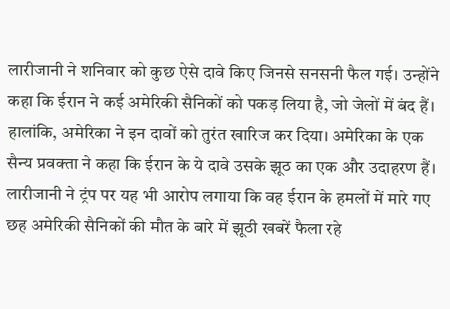लारीजानी ने शनिवार को कुछ ऐसे दावे किए जिनसे सनसनी फैल गई। उन्होंने कहा कि ईरान ने कई अमेरिकी सैनिकों को पकड़ लिया है, जो जेलों में बंद हैं। हालांकि, अमेरिका ने इन दावों को तुरंत खारिज कर दिया। अमेरिका के एक सैन्य प्रवक्ता ने कहा कि ईरान के ये दावे उसके झूठ का एक और उदाहरण हैं। लारीजानी ने ट्रंप पर यह भी आरोप लगाया कि वह ईरान के हमलों में मारे गए छह अमेरिकी सैनिकों की मौत के बारे में झूठी खबरें फैला रहे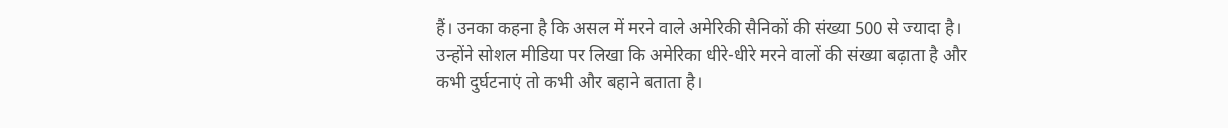हैं। उनका कहना है कि असल में मरने वाले अमेरिकी सैनिकों की संख्या 500 से ज्यादा है। उन्होंने सोशल मीडिया पर लिखा कि अमेरिका धीरे-धीरे मरने वालों की संख्या बढ़ाता है और कभी दुर्घटनाएं तो कभी और बहाने बताता है।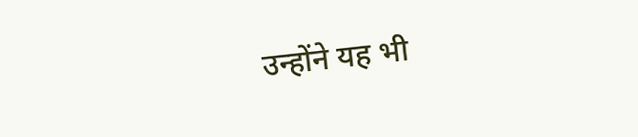उन्होंने यह भी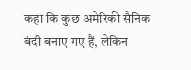कहा कि कुछ अमेरिकी सैनिक बंदी बनाए गए हैं, लेकिन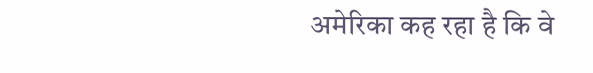अमेरिका कह रहा है कि वे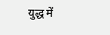युद्ध में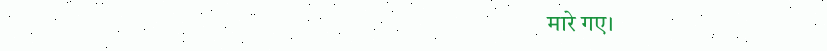मारे गए।